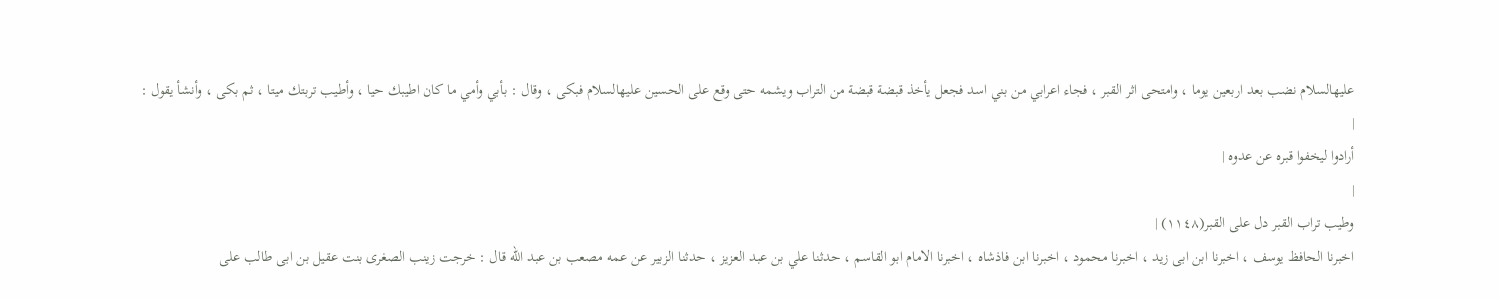عليهالسلام نضب بعد اربعين يوما ، وامتحى اثر القبر ، فجاء اعرابي من بني اسد فجعل يأخذ قبضة قبضة من التراب ويشمه حتى وقع على الحسين عليهالسلام فبكى ، وقال : بأبي وأمي ما كان اطيبك حيا ، وأطيب تربتك ميتا ، ثم بكى ، وأنشأ يقول :
|
أرادوا ليخفوا قبره عن عدوه |
|
وطيب تراب القبر دل على القبر(١١٤٨) |
اخبرنا الحافظ يوسف ، اخبرنا ابن ابى زيد ، اخبرنا محمود ، اخبرنا ابن فاذشاه ، اخبرنا الامام ابو القاسم ، حدثنا علي بن عبد العزيز ، حدثنا الزبير عن عمه مصعب بن عبد الله قال : خرجت زينب الصغرى بنت عقيل بن ابى طالب على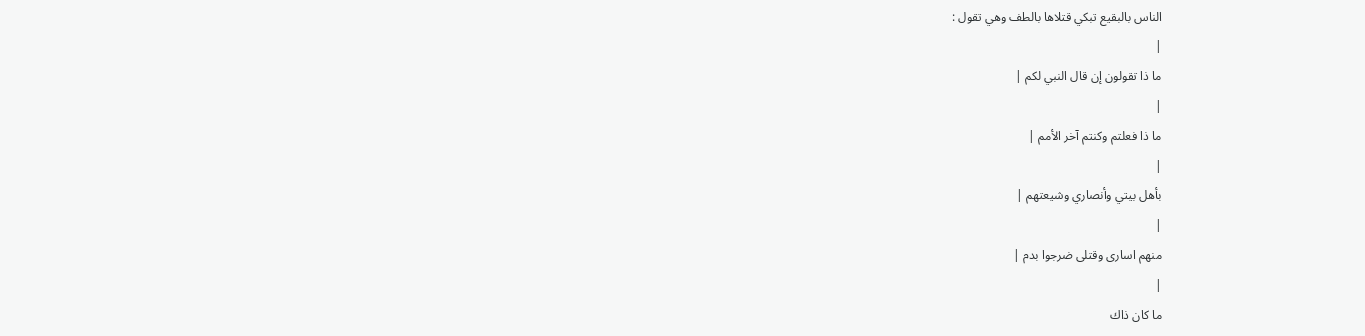الناس بالبقيع تبكي قتلاها بالطف وهي تقول :
|
ما ذا تقولون إن قال النبي لكم |
|
ما ذا فعلتم وكنتم آخر الأمم |
|
بأهل بيتي وأنصاري وشيعتهم |
|
منهم اسارى وقتلى ضرجوا بدم |
|
ما كان ذاك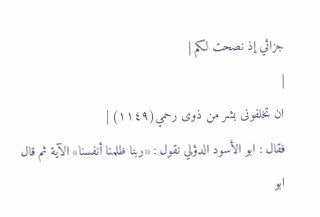جزائي إذ نصحت لكم |
|
ان تخلفونى بشر من ذوى رحمي(١١٤٩) |
فقال : ابو الأسود الدؤلي نقول : «ربنا ظلمنا أنفسنا» الآية ثم قال ابو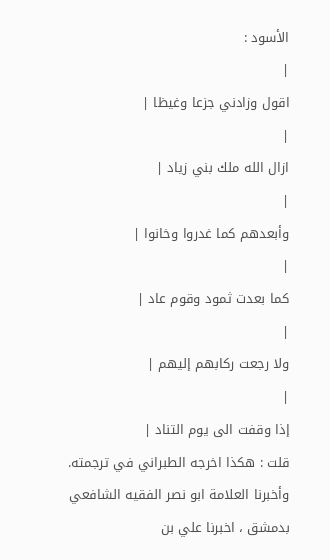الأسود :
|
اقول وزادني جزعا وغيظا |
|
ازال الله ملك بني زياد |
|
وأبعدهم كما غدروا وخانوا |
|
كما بعدت ثمود وقوم عاد |
|
ولا رجعت ركابهم إليهم |
|
إذا وقفت الى يوم التناد |
قلت : هكذا اخرجه الطبراني في ترجمته.
وأخبرنا العلامة ابو نصر الفقيه الشافعي بدمشق ، اخبرنا علي بن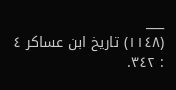___
(١١٤٨) تاريخ ابن عساكر ٤ : ٣٤٢.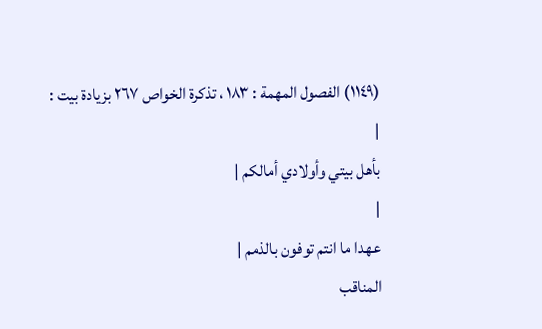(١١٤٩) الفصول المهمة : ١٨٣ ، تذكرة الخواص ٢٦٧ بزيادة بيت :
|
بأهل بيتي وأولادي أمالكم |
|
عهدا ما انتم توفون بالذمم |
المناقب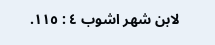لابن شهر اشوب ٤ : ١١٥.